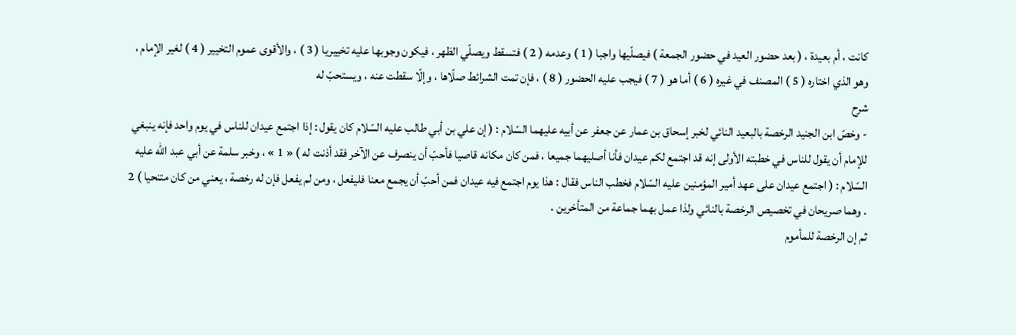كانت ، أم بعيدة ، ( بعد حضور العيد في حضور الجمعة ) فيصلّيها واجبا ( 1 ) وعدمه ( 2 ) فتسقط ويصلّي الظهر ، فيكون وجوبها عليه تخييريا ( 3 ) ، والأقوى عموم التخيير ( 4 ) لغير الإمام ، وهو الذي اختاره ( 5 ) المصنف في غيره ( 6 ) أما هو ( 7 ) فيجب عليه الحضور ( 8 ) ، فإن تمت الشرائط صلّاها ، وإلّا سقطت عنه ، ويستحبّ له
شرح
- وخصّ ابن الجنيد الرخصة بالبعيد النائي لخبر إسحاق بن عمار عن جعفر عن أبيه عليهما السّلام : ( إن علي بن أبي طالب عليه السّلام كان يقول : إذا اجتمع عيدان للناس في يوم واحد فإنه ينبغي للإمام أن يقول للناس في خطبته الأولى إنه قد اجتمع لكم عيدان فأنا أصليهما جميعا ، فمن كان مكانه قاصيا فأحبّ أن ينصرف عن الآخر فقد أذنت له ) « 1 » ، وخبر سلمة عن أبي عبد اللّه عليه السّلام : ( اجتمع عيدان على عهد أمير المؤمنين عليه السّلام فخطب الناس فقال : هذا يوم اجتمع فيه عيدان فمن أحبّ أن يجمع معنا فليفعل ، ومن لم يفعل فإن له رخصة ، يعني من كان متنحيا ) 2 . وهما صريحان في تخصيص الرخصة بالنائي ولذا عمل بهما جماعة من المتأخرين .
ثم إن الرخصة للمأموم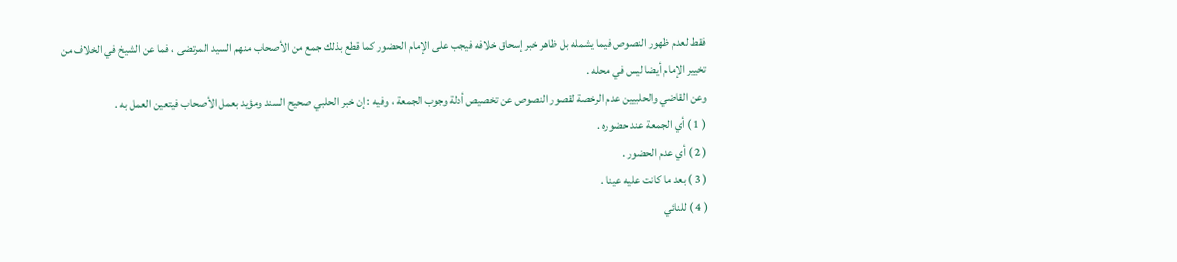فقط لعدم ظهور النصوص فيما يشمله بل ظاهر خبر إسحاق خلافه فيجب على الإمام الحضور كما قطع بذلك جمع من الأصحاب منهم السيد المرتضى ، فما عن الشيخ في الخلاف من تخيير الإمام أيضا ليس في محله .
وعن القاضي والحلبيين عدم الرخصة لقصور النصوص عن تخصيص أدلة وجوب الجمعة ، وفيه : إن خبر الحلبي صحيح السند ومؤيد بعمل الأصحاب فيتعين العمل به .
( 1 ) أي الجمعة عند حضوره .
( 2 ) أي عدم الحضور .
( 3 ) بعد ما كانت عليه عينا .
( 4 ) للنائي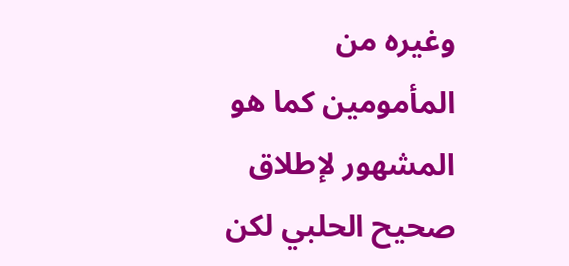وغيره من المأمومين كما هو المشهور لإطلاق صحيح الحلبي لكن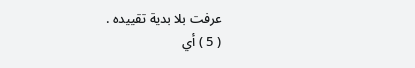عرفت بلا بدية تقييده .
( 5 ) أي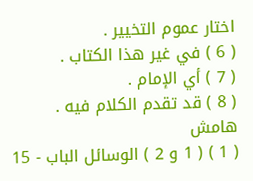اختار عموم التخيير .
( 6 ) في غير هذا الكتاب .
( 7 ) أي الإمام .
( 8 ) قد تقدم الكلام فيه .
هامش
( 1 ) ( 1 و 2 ) الوسائل الباب - 15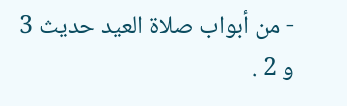- من أبواب صلاة العيد حديث 3 و 2 .